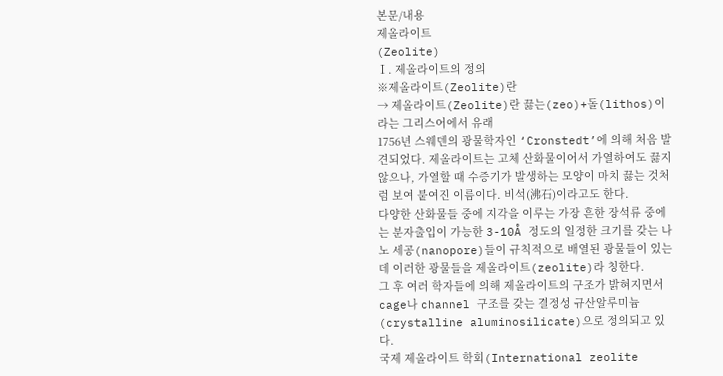본문/내용
제올라이트
(Zeolite)
Ⅰ. 제올라이트의 정의
※제올라이트(Zeolite)란
→ 제올라이트(Zeolite)란 끓는(zeo)+돌(lithos)이라는 그리스어에서 유래
1756년 스웨덴의 광물학자인 ‘Cronstedt’에 의해 처음 발견되었다. 제올라이트는 고체 산화물이어서 가열하여도 끓지 않으나, 가열할 때 수증기가 발생하는 모양이 마치 끓는 것처럼 보여 붙여진 이름이다. 비석(沸石)이라고도 한다.
다양한 산화물들 중에 지각을 이루는 가장 흔한 장석류 중에는 분자출입이 가능한 3-10Å 정도의 일정한 크기를 갖는 나노 세공(nanopore)들이 규칙적으로 배열된 광물들이 있는데 이러한 광물들을 제올라이트(zeolite)라 칭한다.
그 후 여러 학자들에 의해 제올라이트의 구조가 밝혀지면서 cage나 channel 구조를 갖는 결정성 규산알루미늄(crystalline aluminosilicate)으로 정의되고 있다.
국제 제올라이트 학회(International zeolite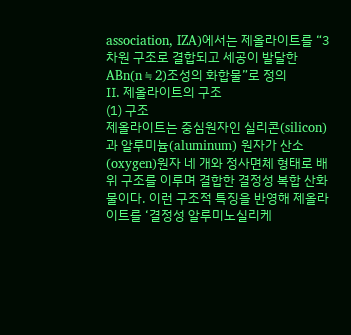association, IZA)에서는 제올라이트를 “3차원 구조로 결합되고 세공이 발달한 ABn(n≒2)조성의 화합물”로 정의
Ⅱ. 제올라이트의 구조
(1) 구조
제올라이트는 중심원자인 실리콘(silicon)과 알루미늄(aluminum) 원자가 산소(oxygen)원자 네 개와 정사면체 형태로 배위 구조를 이루며 결합한 결정성 복합 산화물이다. 이런 구조적 특징을 반영해 제올라이트를 ‘결정성 알루미노실리케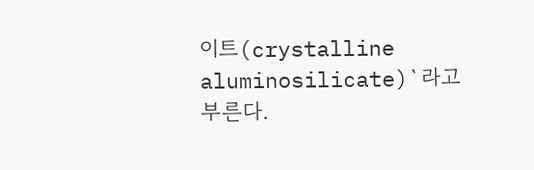이트(crystalline aluminosilicate)`라고 부른다.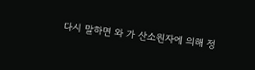다시 말하면 와 가 산소원자에 의해 정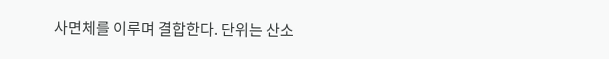사면체를 이루며 결합한다. 단위는 산소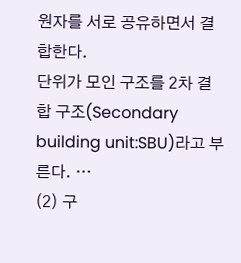원자를 서로 공유하면서 결합한다.
단위가 모인 구조를 2차 결합 구조(Secondary building unit:SBU)라고 부른다. …
(2) 구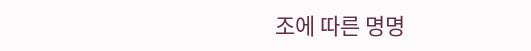조에 따른 명명